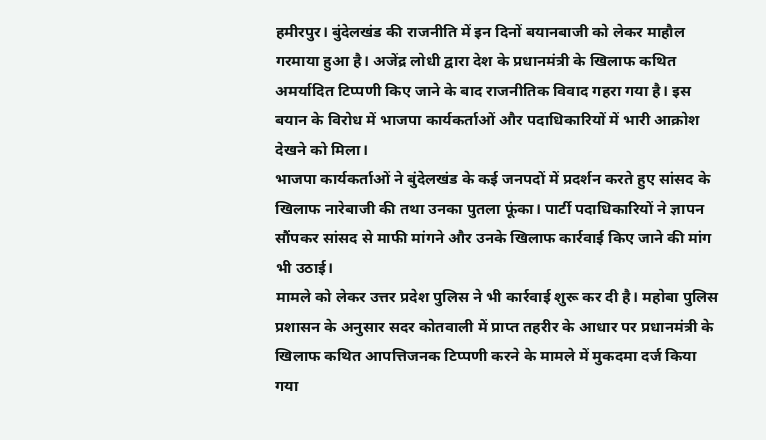हमीरपुर। बुंदेलखंड की राजनीति में इन दिनों बयानबाजी को लेकर माहौल गरमाया हुआ है। अजेंद्र लोधी द्वारा देश के प्रधानमंत्री के खिलाफ कथित अमर्यादित टिप्पणी किए जाने के बाद राजनीतिक विवाद गहरा गया है। इस बयान के विरोध में भाजपा कार्यकर्ताओं और पदाधिकारियों में भारी आक्रोश देखने को मिला।
भाजपा कार्यकर्ताओं ने बुंदेलखंड के कई जनपदों में प्रदर्शन करते हुए सांसद के खिलाफ नारेबाजी की तथा उनका पुतला फूंका। पार्टी पदाधिकारियों ने ज्ञापन सौंपकर सांसद से माफी मांगने और उनके खिलाफ कार्रवाई किए जाने की मांग भी उठाई।
मामले को लेकर उत्तर प्रदेश पुलिस ने भी कार्रवाई शुरू कर दी है। महोबा पुलिस प्रशासन के अनुसार सदर कोतवाली में प्राप्त तहरीर के आधार पर प्रधानमंत्री के खिलाफ कथित आपत्तिजनक टिप्पणी करने के मामले में मुकदमा दर्ज किया गया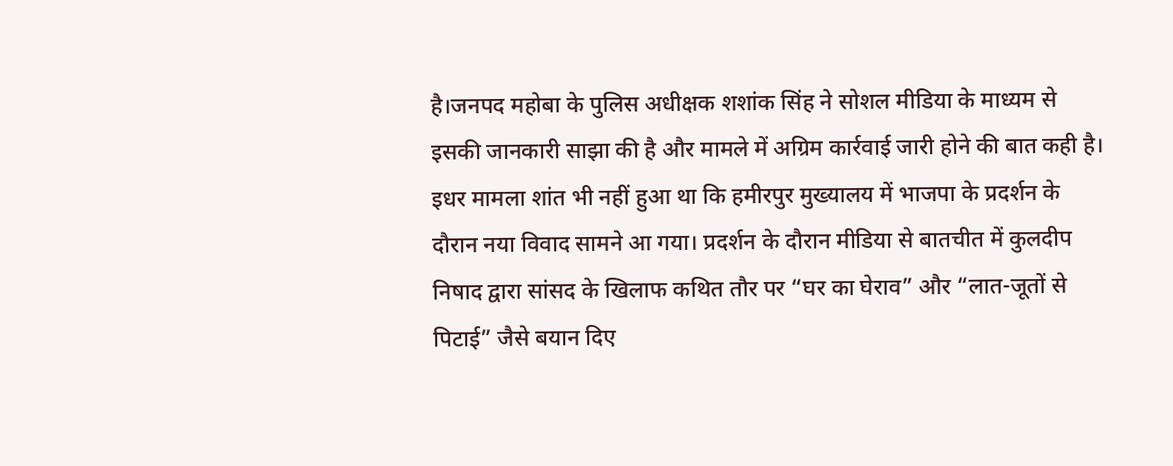है।जनपद महोबा के पुलिस अधीक्षक शशांक सिंह ने सोशल मीडिया के माध्यम से इसकी जानकारी साझा की है और मामले में अग्रिम कार्रवाई जारी होने की बात कही है।
इधर मामला शांत भी नहीं हुआ था कि हमीरपुर मुख्यालय में भाजपा के प्रदर्शन के दौरान नया विवाद सामने आ गया। प्रदर्शन के दौरान मीडिया से बातचीत में कुलदीप निषाद द्वारा सांसद के खिलाफ कथित तौर पर “घर का घेराव” और “लात-जूतों से पिटाई” जैसे बयान दिए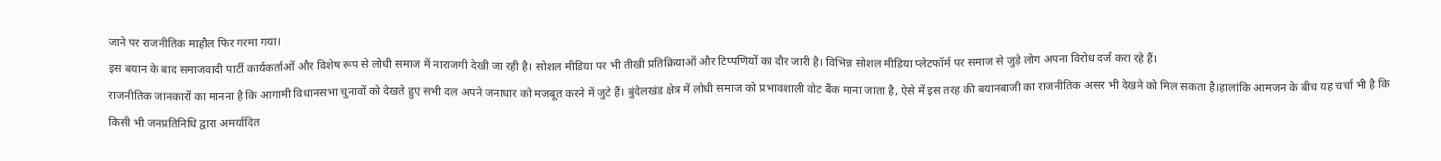जाने पर राजनीतिक माहौल फिर गरमा गया।
इस बयान के बाद समाजवादी पार्टी कार्यकर्ताओं और विशेष रूप से लोधी समाज में नाराजगी देखी जा रही है। सोशल मीडिया पर भी तीखी प्रतिक्रियाओं और टिप्पणियों का दौर जारी है। विभिन्न सोशल मीडिया प्लेटफॉर्म पर समाज से जुड़े लोग अपना विरोध दर्ज करा रहे हैं।
राजनीतिक जानकारों का मानना है कि आगामी विधानसभा चुनावों को देखते हुए सभी दल अपने जनाधार को मजबूत करने में जुटे हैं। बुंदेलखंड क्षेत्र में लोधी समाज को प्रभावशाली वोट बैंक माना जाता है, ऐसे में इस तरह की बयानबाजी का राजनीतिक असर भी देखने को मिल सकता है।हालांकि आमजन के बीच यह चर्चा भी है कि किसी भी जनप्रतिनिधि द्वारा अमर्यादित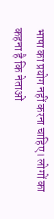भाषा का प्रयोग नहीं करना चाहिए। लोगों का कहना है कि नेताओं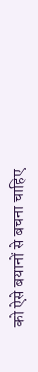को ऐसे बयानों से बचना चाहिए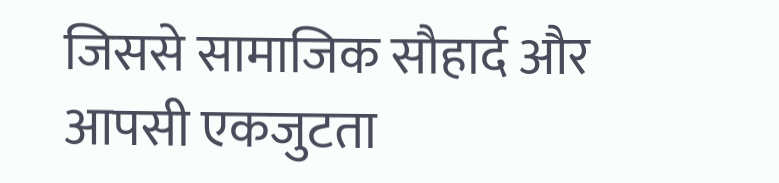जिससे सामाजिक सौहार्द और आपसी एकजुटता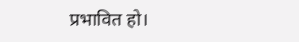प्रभावित हो।